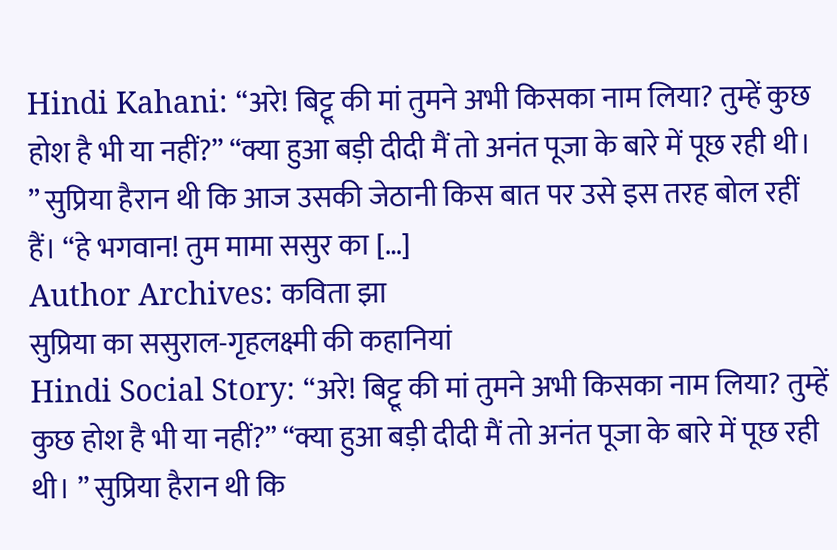Hindi Kahani: “अरे! बिट्टू की मां तुमने अभी किसका नाम लिया? तुम्हें कुछ होश है भी या नहीं?” “क्या हुआ बड़ी दीदी मैं तो अनंत पूजा के बारे में पूछ रही थी। ” सुप्रिया हैरान थी कि आज उसकी जेठानी किस बात पर उसे इस तरह बोल रहीं हैं। “हे भगवान! तुम मामा ससुर का […]
Author Archives: कविता झा
सुप्रिया का ससुराल-गृहलक्ष्मी की कहानियां
Hindi Social Story: “अरे! बिट्टू की मां तुमने अभी किसका नाम लिया? तुम्हें कुछ होश है भी या नहीं?” “क्या हुआ बड़ी दीदी मैं तो अनंत पूजा के बारे में पूछ रही थी। ” सुप्रिया हैरान थी कि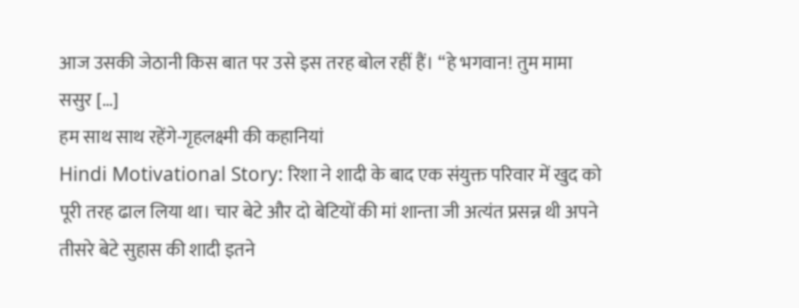आज उसकी जेठानी किस बात पर उसे इस तरह बोल रहीं हैं। “हे भगवान! तुम मामा ससुर […]
हम साथ साथ रहेंगे-गृहलक्ष्मी की कहानियां
Hindi Motivational Story: रिशा ने शादी के बाद एक संयुक्त परिवार में खुद को पूरी तरह ढाल लिया था। चार बेटे और दो बेटियों की मां शान्ता जी अत्यंत प्रसन्न थी अपने तीसरे बेटे सुहास की शादी इतने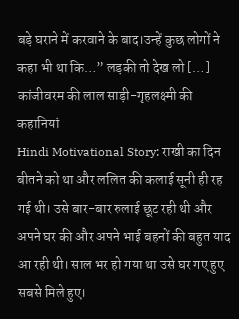बड़े घराने में करवाने के बाद।उन्हें कुछ लोगों ने कहा भी था कि…” लड़की तो देख लो […]
कांजीवरम की लाल साड़ी-गृहलक्ष्मी की कहानियां
Hindi Motivational Story: राखी का दिन बीतने को था और ललित की कलाई सूनी ही रह गई थी। उसे बार-बार रुलाई छूट रही थी और अपने घर की और अपने भाई बहनों की बहुत याद आ रही थी। साल भर हो गया था उसे घर गए हुए सबसे मिले हुए।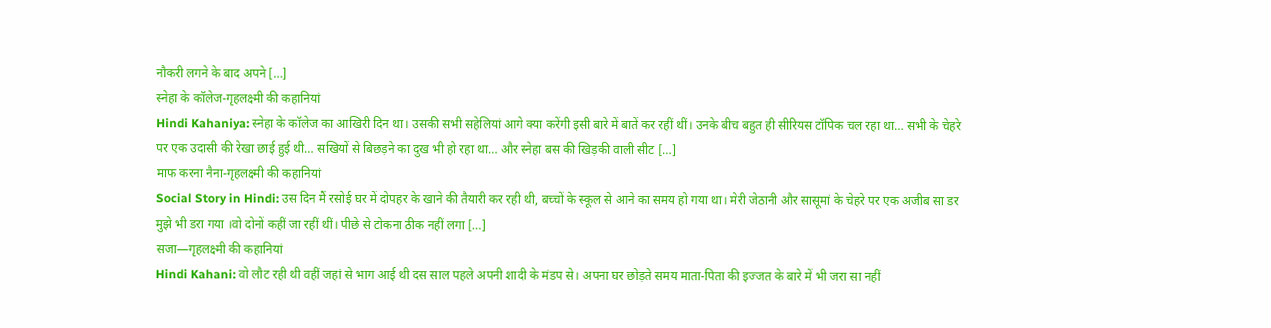नौकरी लगने के बाद अपने […]
स्नेहा के कॉलेज-गृहलक्ष्मी की कहानियां
Hindi Kahaniya: स्नेहा के कॉलेज का आखिरी दिन था। उसकी सभी सहेलियां आगे क्या करेंगी इसी बारे में बातें कर रहीं थीं। उनके बीच बहुत ही सीरियस टॉपिक चल रहा था… सभी के चेहरे पर एक उदासी की रेखा छाई हुई थी… सखियों से बिछड़ने का दुख भी हो रहा था… और स्नेहा बस की खिड़की वाली सीट […]
माफ करना नैना-गृहलक्ष्मी की कहानियां
Social Story in Hindi: उस दिन मैं रसोई घर में दोपहर के खाने की तैयारी कर रही थी, बच्चों के स्कूल से आने का समय हो गया था। मेरी जेठानी और सासूमां के चेहरे पर एक अजीब सा डर मुझे भी डरा गया ।वो दोनों कहीं जा रहीं थीं। पीछे से टोकना ठीक नहीं लगा […]
सजा—गृहलक्ष्मी की कहानियां
Hindi Kahani: वो लौट रही थी वहीं जहां से भाग आई थी दस साल पहले अपनी शादी के मंडप से। अपना घर छोड़ते समय माता-पिता की इज्जत के बारे में भी जरा सा नहीं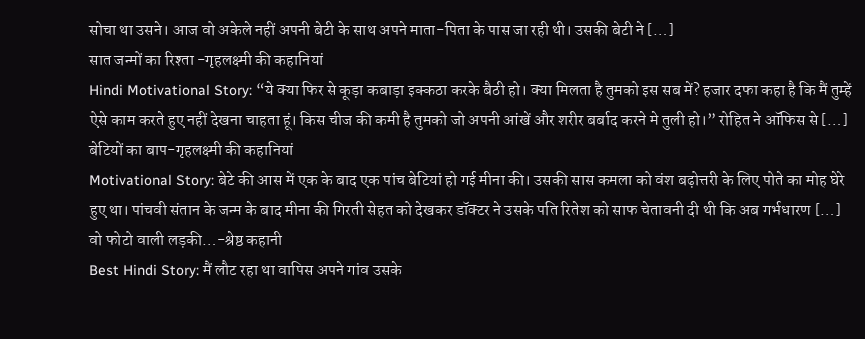सोचा था उसने। आज वो अकेले नहीं अपनी बेटी के साथ अपने माता-पिता के पास जा रही थी। उसकी बेटी ने […]
सात जन्मों का रिश्ता -गृहलक्ष्मी की कहानियां
Hindi Motivational Story: “ये क्या फिर से कूड़ा कबाड़ा इक्कठा करके बैठी हो। क्या मिलता है तुमको इस सब में? हजार दफा कहा है कि मैं तुम्हें ऐसे काम करते हुए नहीं देखना चाहता हूं। किस चीज की कमी है तुमको जो अपनी आंखें और शरीर बर्बाद करने मे तुली हो।” रोहित ने ऑफिस से […]
बेटियों का बाप-गृहलक्ष्मी की कहानियां
Motivational Story: बेटे की आस में एक के बाद एक पांच बेटियां हो गई मीना की। उसकी सास कमला को वंश बढ़ोत्तरी के लिए पोते का मोह घेरे हुए था। पांचवी संतान के जन्म के बाद मीना की गिरती सेहत को देखकर डॉक्टर ने उसके पति रितेश को साफ चेतावनी दी थी कि अब गर्भधारण […]
वो फोटो वाली लड़की…-श्रेष्ठ कहानी
Best Hindi Story: मैं लौट रहा था वापिस अपने गांव उसके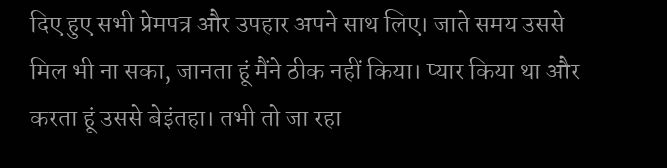दिए हुए सभी प्रेमपत्र और उपहार अपने साथ लिए। जाते समय उससे मिल भी ना सका, जानता हूं मैंने ठीक नहीं किया। प्यार किया था और करता हूं उससे बेइंतहा। तभी तो जा रहा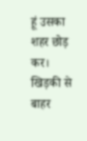हूं उसका शहर छोड़ कर। खिड़की से बाहर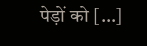पेड़ों को […]